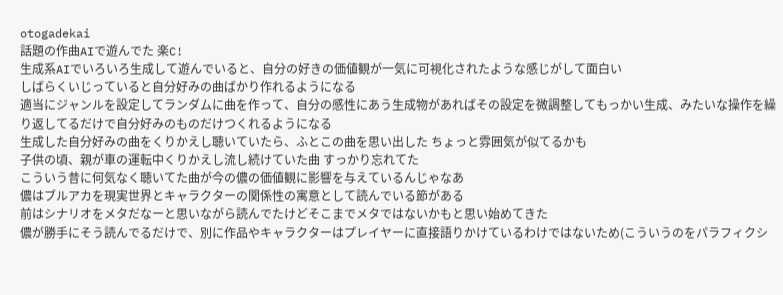otogadekai
話題の作曲AIで遊んでた 楽C!
生成系AIでいろいろ生成して遊んでいると、自分の好きの価値観が一気に可視化されたような感じがして面白い
しばらくいじっていると自分好みの曲ばかり作れるようになる
適当にジャンルを設定してランダムに曲を作って、自分の感性にあう生成物があればその設定を微調整してもっかい生成、みたいな操作を繰り返してるだけで自分好みのものだけつくれるようになる
生成した自分好みの曲をくりかえし聴いていたら、ふとこの曲を思い出した ちょっと雰囲気が似てるかも
子供の頃、親が車の運転中くりかえし流し続けていた曲 すっかり忘れてた
こういう昔に何気なく聴いてた曲が今の儂の価値観に影響を与えているんじゃなあ
儂はブルアカを現実世界とキャラクターの関係性の寓意として読んでいる節がある
前はシナリオをメタだなーと思いながら読んでたけどそこまでメタではないかもと思い始めてきた
儂が勝手にそう読んでるだけで、別に作品やキャラクターはプレイヤーに直接語りかけているわけではないため(こういうのをパラフィクシ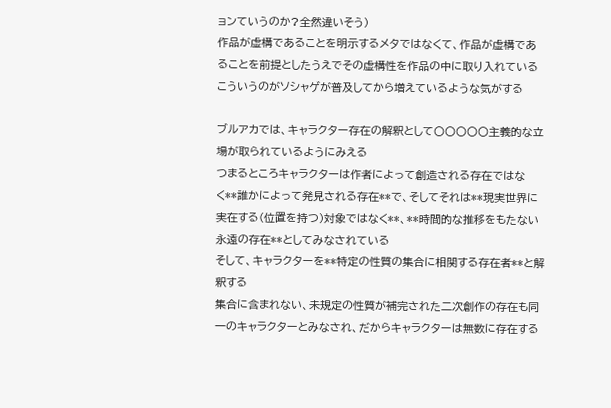ョンていうのか?全然違いそう)
作品が虚構であることを明示するメタではなくて、作品が虚構であることを前提としたうえでその虚構性を作品の中に取り入れている
こういうのがソシャゲが普及してから増えているような気がする

ブルアカでは、キャラクター存在の解釈として〇〇〇〇〇主義的な立場が取られているようにみえる
つまるところキャラクターは作者によって創造される存在ではなく**誰かによって発見される存在**で、そしてそれは**現実世界に実在する(位置を持つ)対象ではなく**、**時間的な推移をもたない永遠の存在**としてみなされている
そして、キャラクターを**特定の性質の集合に相関する存在者**と解釈する
集合に含まれない、未規定の性質が補完された二次創作の存在も同一のキャラクターとみなされ、だからキャラクターは無数に存在する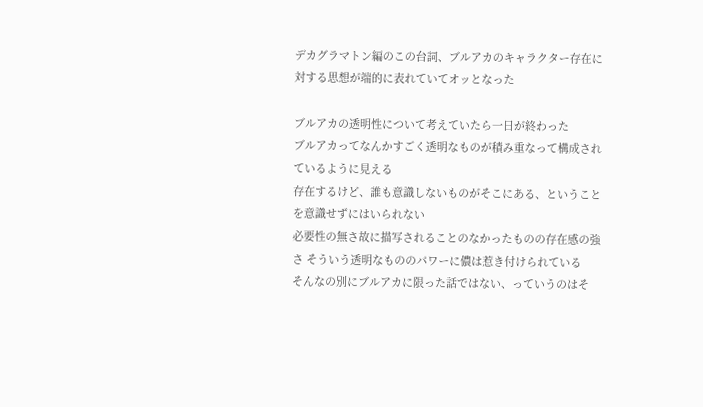デカグラマトン編のこの台詞、ブルアカのキャラクター存在に対する思想が端的に表れていてオッとなった

ブルアカの透明性について考えていたら一日が終わった
ブルアカってなんかすごく透明なものが積み重なって構成されているように見える
存在するけど、誰も意識しないものがそこにある、ということを意識せずにはいられない
必要性の無さ故に描写されることのなかったものの存在感の強さ そういう透明なもののパワーに儂は惹き付けられている
そんなの別にブルアカに限った話ではない、っていうのはそ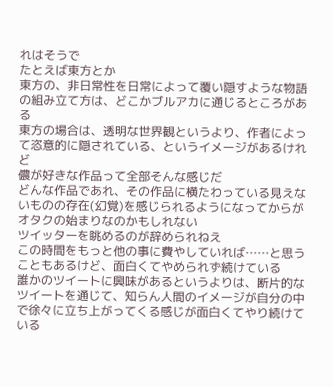れはそうで
たとえば東方とか
東方の、非日常性を日常によって覆い隠すような物語の組み立て方は、どこかブルアカに通じるところがある
東方の場合は、透明な世界観というより、作者によって恣意的に隠されている、というイメージがあるけれど
儂が好きな作品って全部そんな感じだ
どんな作品であれ、その作品に横たわっている見えないものの存在(幻覚)を感じられるようになってからがオタクの始まりなのかもしれない
ツイッターを眺めるのが辞められねえ
この時間をもっと他の事に費やしていれば……と思うこともあるけど、面白くてやめられず続けている
誰かのツイートに興味があるというよりは、断片的なツイートを通じて、知らん人間のイメージが自分の中で徐々に立ち上がってくる感じが面白くてやり続けている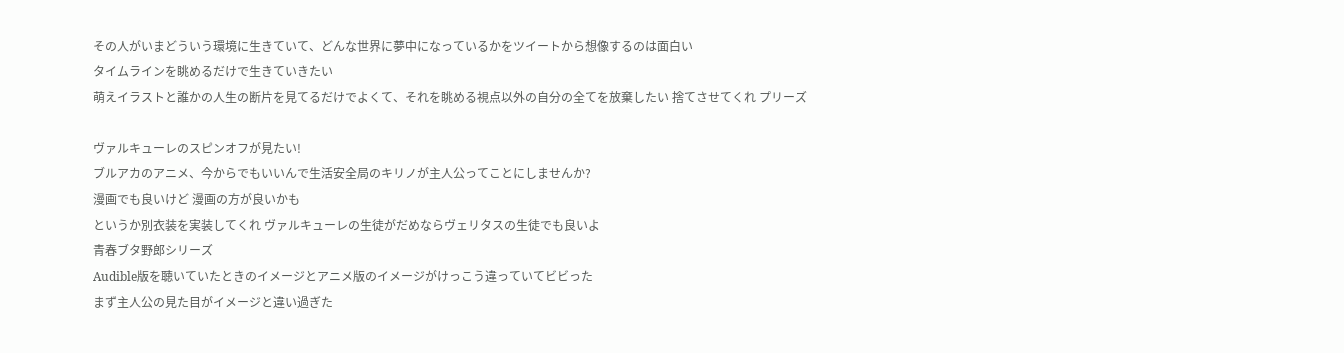その人がいまどういう環境に生きていて、どんな世界に夢中になっているかをツイートから想像するのは面白い
タイムラインを眺めるだけで生きていきたい
萌えイラストと誰かの人生の断片を見てるだけでよくて、それを眺める視点以外の自分の全てを放棄したい 捨てさせてくれ プリーズ

ヴァルキューレのスピンオフが見たい!
ブルアカのアニメ、今からでもいいんで生活安全局のキリノが主人公ってことにしませんか?
漫画でも良いけど 漫画の方が良いかも
というか別衣装を実装してくれ ヴァルキューレの生徒がだめならヴェリタスの生徒でも良いよ
青春ブタ野郎シリーズ
Audible版を聴いていたときのイメージとアニメ版のイメージがけっこう違っていてビビった
まず主人公の見た目がイメージと違い過ぎた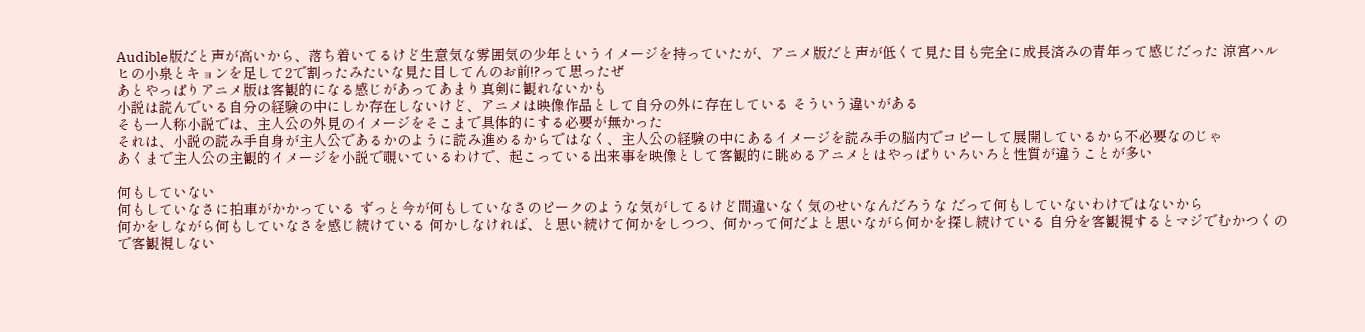Audible版だと声が高いから、落ち着いてるけど生意気な雰囲気の少年というイメージを持っていたが、アニメ版だと声が低くて見た目も完全に成長済みの青年って感じだった 涼宮ハルヒの小泉とキョンを足して2で割ったみたいな見た目してんのお前!?って思ったぜ
あとやっぱりアニメ版は客観的になる感じがあってあまり真剣に観れないかも
小説は読んでいる自分の経験の中にしか存在しないけど、アニメは映像作品として自分の外に存在している そういう違いがある
そも一人称小説では、主人公の外見のイメージをそこまで具体的にする必要が無かった
それは、小説の読み手自身が主人公であるかのように読み進めるからではなく、主人公の経験の中にあるイメージを読み手の脳内でコピーして展開しているから不必要なのじゃ
あくまで主人公の主観的イメージを小説で覗いているわけで、起こっている出来事を映像として客観的に眺めるアニメとはやっぱりいろいろと性質が違うことが多い

何もしていない
何もしていなさに拍車がかかっている ずっと今が何もしていなさのピークのような気がしてるけど間違いなく気のせいなんだろうな だって何もしていないわけではないから
何かをしながら何もしていなさを感じ続けている 何かしなければ、と思い続けて何かをしつつ、何かって何だよと思いながら何かを探し続けている 自分を客観視するとマジでむかつくので客観視しない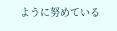ように努めている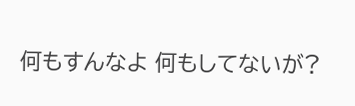何もすんなよ 何もしてないが?